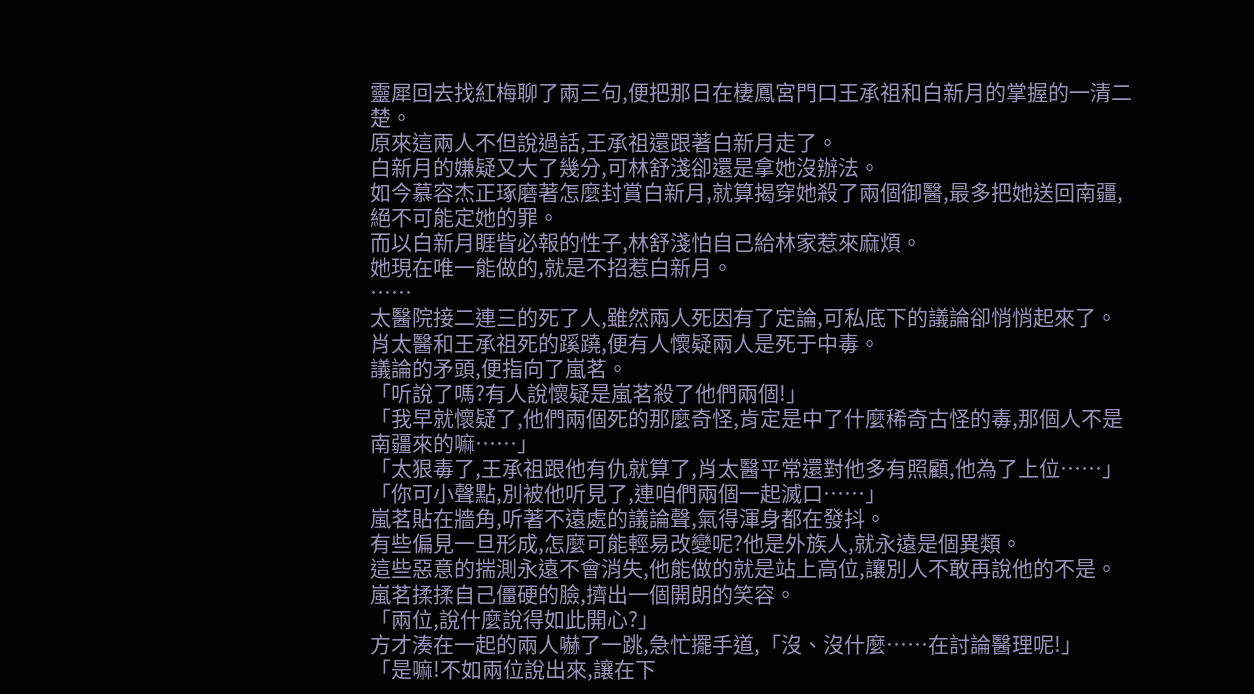靈犀回去找紅梅聊了兩三句,便把那日在棲鳳宮門口王承祖和白新月的掌握的一清二楚。
原來這兩人不但說過話,王承祖還跟著白新月走了。
白新月的嫌疑又大了幾分,可林舒淺卻還是拿她沒辦法。
如今慕容杰正琢磨著怎麼封賞白新月,就算揭穿她殺了兩個御醫,最多把她送回南疆,絕不可能定她的罪。
而以白新月睚眥必報的性子,林舒淺怕自己給林家惹來麻煩。
她現在唯一能做的,就是不招惹白新月。
……
太醫院接二連三的死了人,雖然兩人死因有了定論,可私底下的議論卻悄悄起來了。
肖太醫和王承祖死的蹊蹺,便有人懷疑兩人是死于中毒。
議論的矛頭,便指向了嵐茗。
「听說了嗎?有人說懷疑是嵐茗殺了他們兩個!」
「我早就懷疑了,他們兩個死的那麼奇怪,肯定是中了什麼稀奇古怪的毒,那個人不是南疆來的嘛……」
「太狠毒了,王承祖跟他有仇就算了,肖太醫平常還對他多有照顧,他為了上位……」
「你可小聲點,別被他听見了,連咱們兩個一起滅口……」
嵐茗貼在牆角,听著不遠處的議論聲,氣得渾身都在發抖。
有些偏見一旦形成,怎麼可能輕易改變呢?他是外族人,就永遠是個異類。
這些惡意的揣測永遠不會消失,他能做的就是站上高位,讓別人不敢再說他的不是。
嵐茗揉揉自己僵硬的臉,擠出一個開朗的笑容。
「兩位,說什麼說得如此開心?」
方才湊在一起的兩人嚇了一跳,急忙擺手道,「沒、沒什麼……在討論醫理呢!」
「是嘛!不如兩位說出來,讓在下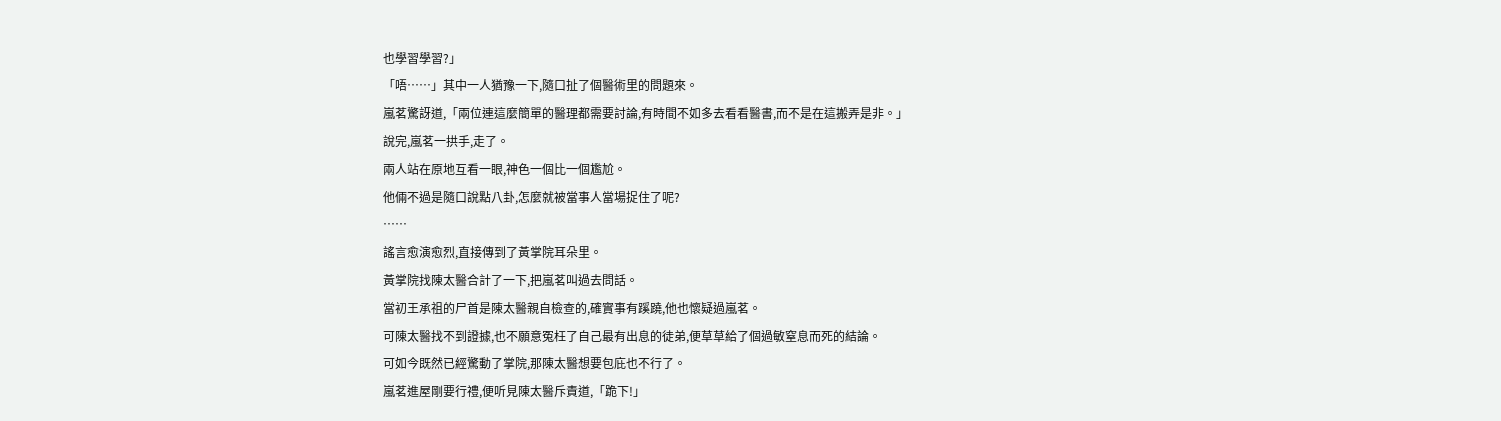也學習學習?」
「唔……」其中一人猶豫一下,隨口扯了個醫術里的問題來。
嵐茗驚訝道,「兩位連這麼簡單的醫理都需要討論,有時間不如多去看看醫書,而不是在這搬弄是非。」
說完,嵐茗一拱手,走了。
兩人站在原地互看一眼,神色一個比一個尷尬。
他倆不過是隨口說點八卦,怎麼就被當事人當場捉住了呢?
……
謠言愈演愈烈,直接傳到了黃掌院耳朵里。
黃掌院找陳太醫合計了一下,把嵐茗叫過去問話。
當初王承祖的尸首是陳太醫親自檢查的,確實事有蹊蹺,他也懷疑過嵐茗。
可陳太醫找不到證據,也不願意冤枉了自己最有出息的徒弟,便草草給了個過敏窒息而死的結論。
可如今既然已經驚動了掌院,那陳太醫想要包庇也不行了。
嵐茗進屋剛要行禮,便听見陳太醫斥責道,「跪下!」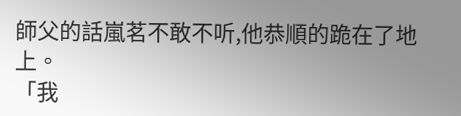師父的話嵐茗不敢不听,他恭順的跪在了地上。
「我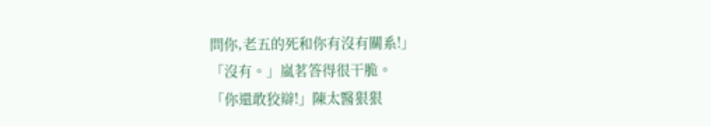問你,老五的死和你有沒有關系!」
「沒有。」嵐茗答得很干脆。
「你還敢狡辯!」陳太醫狠狠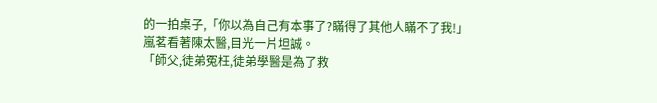的一拍桌子,「你以為自己有本事了?瞞得了其他人瞞不了我!」
嵐茗看著陳太醫,目光一片坦誠。
「師父,徒弟冤枉,徒弟學醫是為了救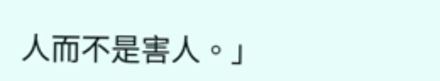人而不是害人。」